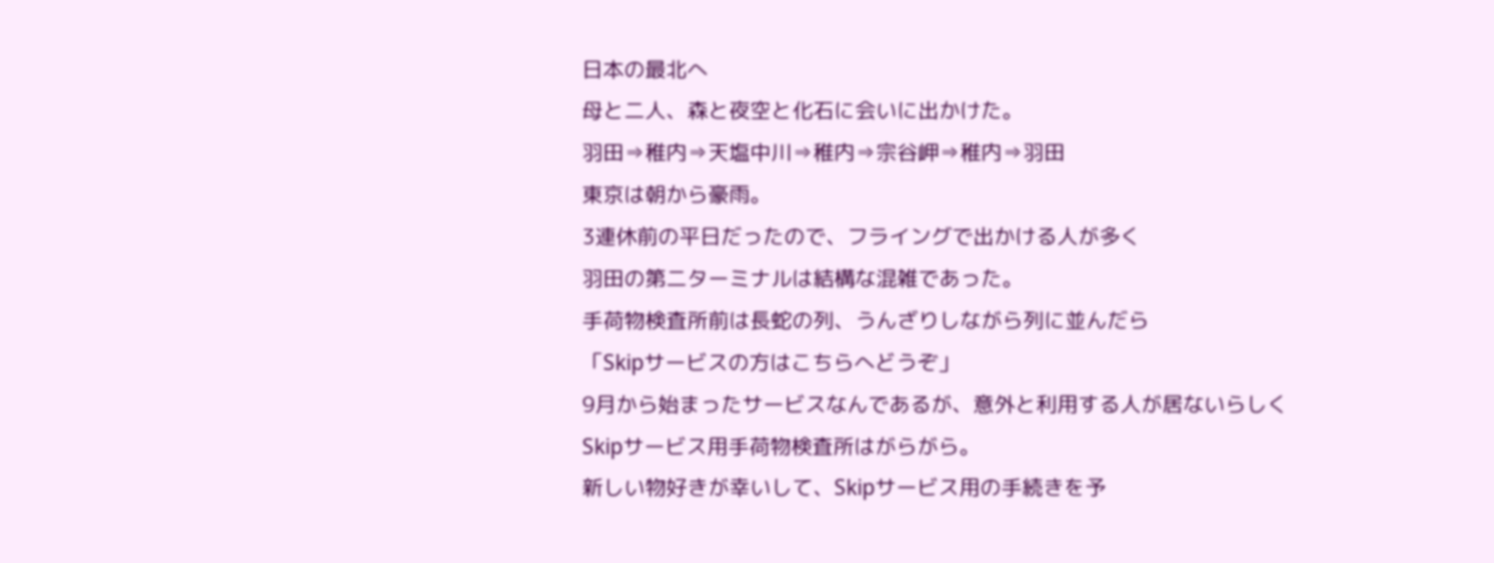日本の最北へ
母と二人、森と夜空と化石に会いに出かけた。
羽田⇒稚内⇒天塩中川⇒稚内⇒宗谷岬⇒稚内⇒羽田
東京は朝から豪雨。
3連休前の平日だったので、フライングで出かける人が多く
羽田の第二ターミナルは結構な混雑であった。
手荷物検査所前は長蛇の列、うんざりしながら列に並んだら
「Skipサービスの方はこちらへどうぞ」
9月から始まったサービスなんであるが、意外と利用する人が居ないらしく
Skipサービス用手荷物検査所はがらがら。
新しい物好きが幸いして、Skipサービス用の手続きを予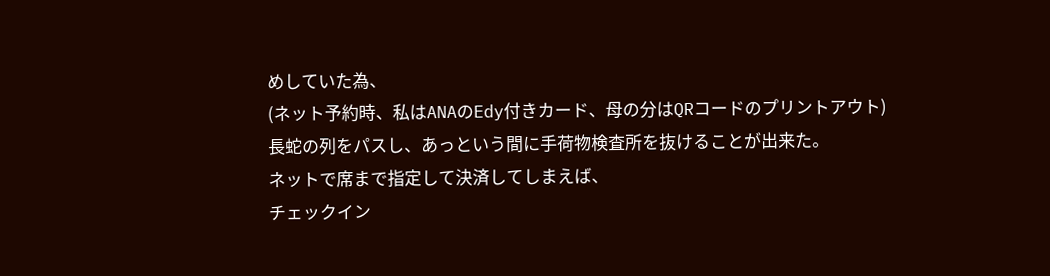めしていた為、
(ネット予約時、私はANAのEdy付きカード、母の分はQRコードのプリントアウト)
長蛇の列をパスし、あっという間に手荷物検査所を抜けることが出来た。
ネットで席まで指定して決済してしまえば、
チェックイン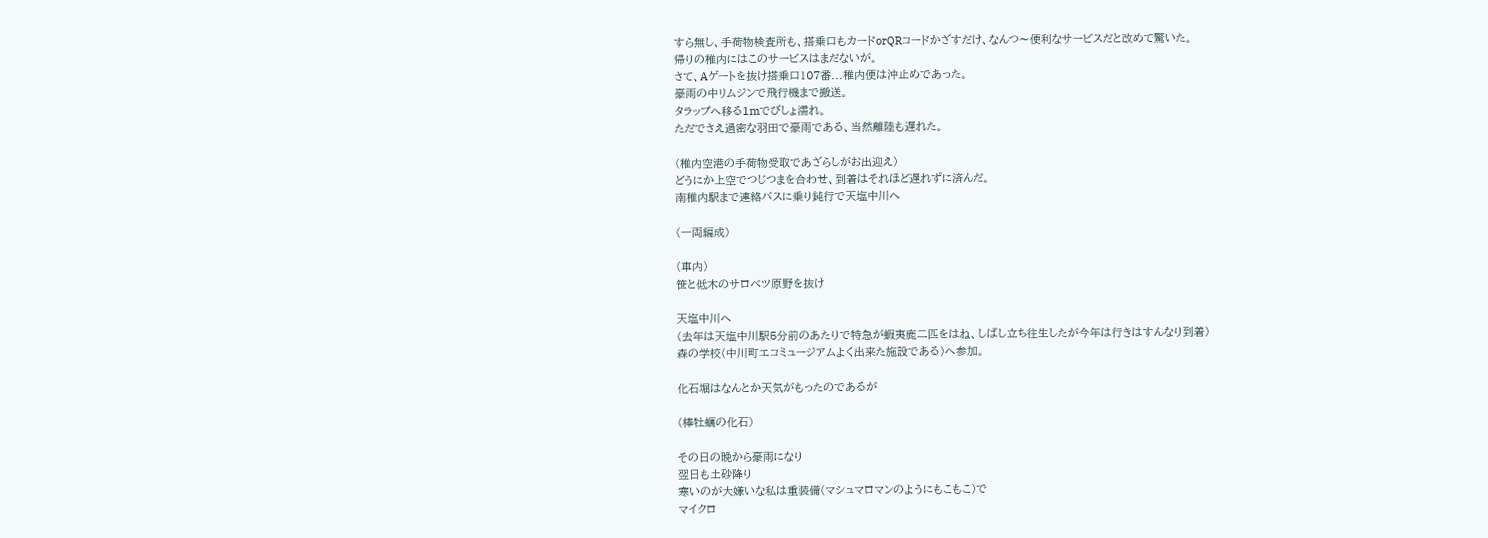すら無し、手荷物検査所も、搭乗口もカードorQRコードかざすだけ、なんつ〜便利なサービスだと改めて驚いた。
帰りの稚内にはこのサービスはまだないが。
さて、Aゲートを抜け搭乗口107番...稚内便は沖止めであった。
豪雨の中リムジンで飛行機まで搬送。
タラップへ移る1mでびしょ濡れ。
ただでさえ過密な羽田で豪雨である、当然離陸も遅れた。

(稚内空港の手荷物受取であざらしがお出迎え)
どうにか上空でつじつまを合わせ、到着はそれほど遅れずに済んだ。
南稚内駅まで連絡バスに乗り鈍行で天塩中川へ

(一両編成)

(車内)
笹と低木のサロベツ原野を抜け

天塩中川へ
(去年は天塩中川駅5分前のあたりで特急が蝦夷鹿二匹をはね、しばし立ち往生したが今年は行きはすんなり到着)
森の学校(中川町エコミュージアムよく出来た施設である)へ参加。

化石堀はなんとか天気がもったのであるが

(棒牡蠣の化石)

その日の晩から豪雨になり
翌日も土砂降り
寒いのが大嫌いな私は重装備(マシュマロマンのようにもこもこ)で
マイクロ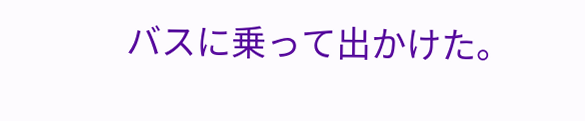バスに乗って出かけた。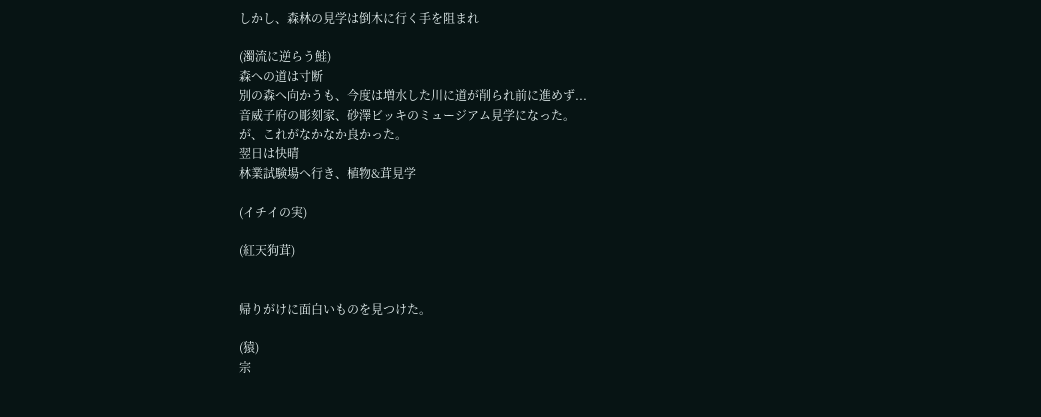しかし、森林の見学は倒木に行く手を阻まれ

(濁流に逆らう鮭)
森への道は寸断
別の森へ向かうも、今度は増水した川に道が削られ前に進めず...
音威子府の彫刻家、砂澤ビッキのミュージアム見学になった。
が、これがなかなか良かった。
翌日は快晴
林業試験場へ行き、植物&茸見学

(イチイの実)

(紅天狗茸)


帰りがけに面白いものを見つけた。

(猿)
宗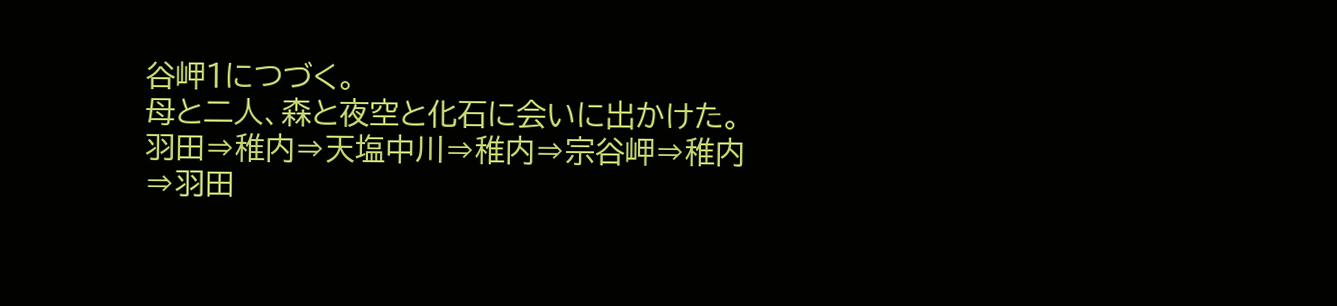谷岬1につづく。
母と二人、森と夜空と化石に会いに出かけた。
羽田⇒稚内⇒天塩中川⇒稚内⇒宗谷岬⇒稚内⇒羽田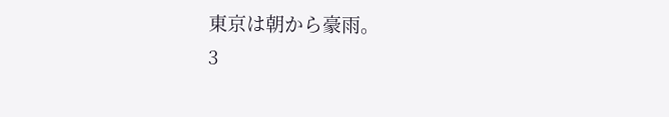東京は朝から豪雨。
3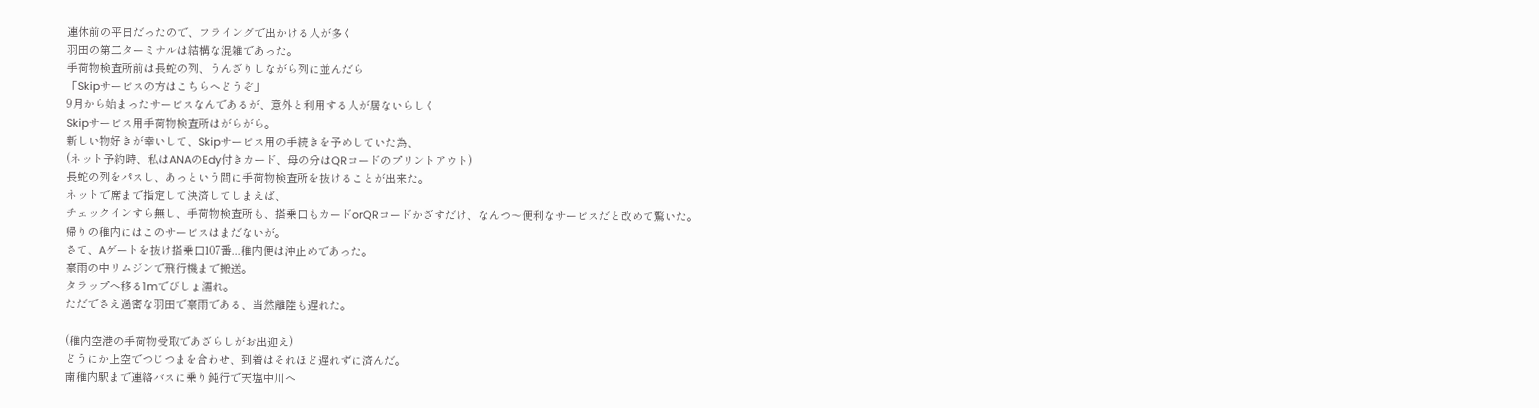連休前の平日だったので、フライングで出かける人が多く
羽田の第二ターミナルは結構な混雑であった。
手荷物検査所前は長蛇の列、うんざりしながら列に並んだら
「Skipサービスの方はこちらへどうぞ」
9月から始まったサービスなんであるが、意外と利用する人が居ないらしく
Skipサービス用手荷物検査所はがらがら。
新しい物好きが幸いして、Skipサービス用の手続きを予めしていた為、
(ネット予約時、私はANAのEdy付きカード、母の分はQRコードのプリントアウト)
長蛇の列をパスし、あっという間に手荷物検査所を抜けることが出来た。
ネットで席まで指定して決済してしまえば、
チェックインすら無し、手荷物検査所も、搭乗口もカードorQRコードかざすだけ、なんつ〜便利なサービスだと改めて驚いた。
帰りの稚内にはこのサービスはまだないが。
さて、Aゲートを抜け搭乗口107番...稚内便は沖止めであった。
豪雨の中リムジンで飛行機まで搬送。
タラップへ移る1mでびしょ濡れ。
ただでさえ過密な羽田で豪雨である、当然離陸も遅れた。

(稚内空港の手荷物受取であざらしがお出迎え)
どうにか上空でつじつまを合わせ、到着はそれほど遅れずに済んだ。
南稚内駅まで連絡バスに乗り鈍行で天塩中川へ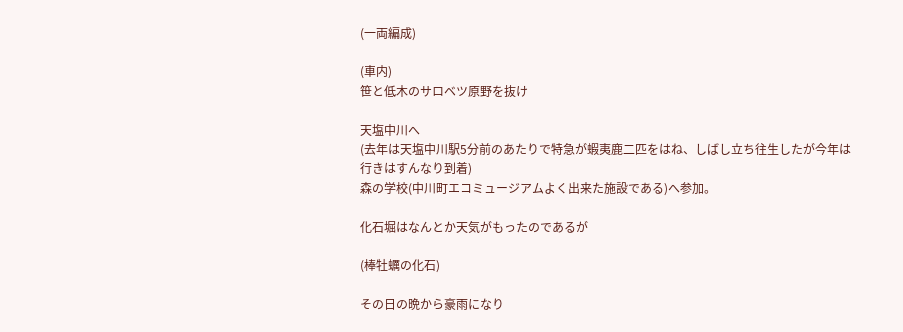(一両編成)

(車内)
笹と低木のサロベツ原野を抜け

天塩中川へ
(去年は天塩中川駅5分前のあたりで特急が蝦夷鹿二匹をはね、しばし立ち往生したが今年は行きはすんなり到着)
森の学校(中川町エコミュージアムよく出来た施設である)へ参加。

化石堀はなんとか天気がもったのであるが

(棒牡蠣の化石)

その日の晩から豪雨になり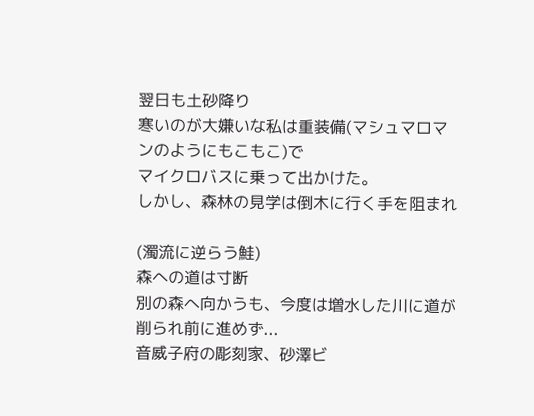翌日も土砂降り
寒いのが大嫌いな私は重装備(マシュマロマンのようにもこもこ)で
マイクロバスに乗って出かけた。
しかし、森林の見学は倒木に行く手を阻まれ

(濁流に逆らう鮭)
森への道は寸断
別の森へ向かうも、今度は増水した川に道が削られ前に進めず...
音威子府の彫刻家、砂澤ビ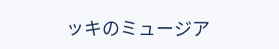ッキのミュージア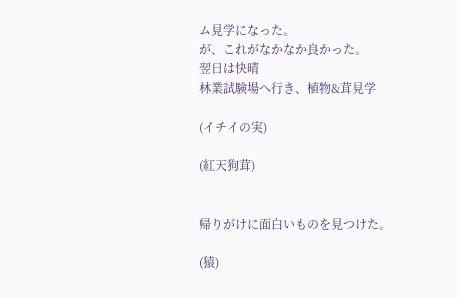ム見学になった。
が、これがなかなか良かった。
翌日は快晴
林業試験場へ行き、植物&茸見学

(イチイの実)

(紅天狗茸)


帰りがけに面白いものを見つけた。

(猿)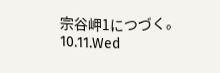宗谷岬1につづく。
10.11.Wed